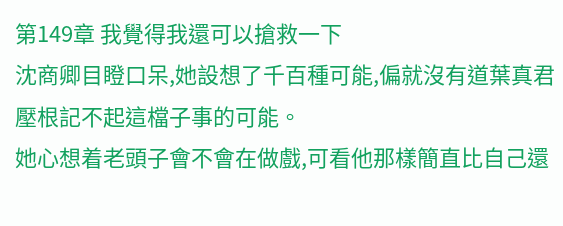第149章 我覺得我還可以搶救一下
沈商卿目瞪口呆,她設想了千百種可能,偏就沒有道葉真君壓根記不起這檔子事的可能。
她心想着老頭子會不會在做戲,可看他那樣簡直比自己還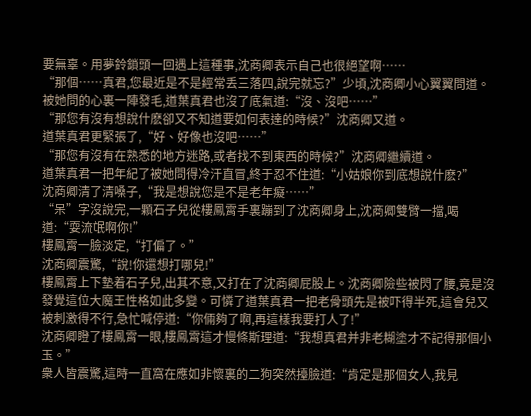要無辜。用夢鈴鎖頭一回遇上這種事,沈商卿表示自己也很絕望啊……
“那個……真君,您最近是不是經常丢三落四,說完就忘?”少頃,沈商卿小心翼翼問道。
被她問的心裏一陣發毛,道葉真君也沒了底氣道:“沒、沒吧……”
“那您有沒有想說什麽卻又不知道要如何表達的時候?”沈商卿又道。
道葉真君更緊張了,“好、好像也沒吧……”
“那您有沒有在熟悉的地方迷路,或者找不到東西的時候?”沈商卿繼續道。
道葉真君一把年紀了被她問得冷汗直冒,終于忍不住道:“小姑娘你到底想說什麽?”
沈商卿清了清嗓子,“我是想說您是不是老年癡……”
“呆”字沒說完,一顆石子兒從樓鳳霄手裏蹦到了沈商卿身上,沈商卿雙臂一擋,喝道:“耍流氓啊你!”
樓鳳霄一臉淡定,“打偏了。”
沈商卿震驚,“說!你還想打哪兒!”
樓鳳霄上下墊着石子兒,出其不意,又打在了沈商卿屁股上。沈商卿險些被閃了腰,竟是沒發覺這位大魔王性格如此多變。可憐了道葉真君一把老骨頭先是被吓得半死,這會兒又被刺激得不行,急忙喊停道:“你倆夠了啊,再這樣我要打人了!”
沈商卿瞪了樓鳳霄一眼,樓鳳霄這才慢條斯理道:“我想真君并非老糊塗才不記得那個小玉。”
衆人皆震驚,這時一直窩在應如非懷裏的二狗突然擡臉道:“肯定是那個女人,我見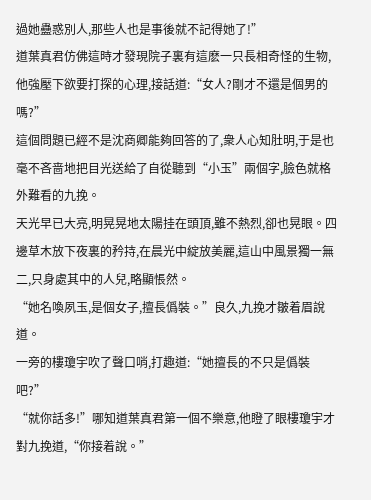過她蠱惑別人,那些人也是事後就不記得她了!”
道葉真君仿佛這時才發現院子裏有這麽一只長相奇怪的生物,他強壓下欲要打探的心理,接話道:“女人?剛才不還是個男的嗎?”
這個問題已經不是沈商卿能夠回答的了,衆人心知肚明,于是也毫不吝啬地把目光送給了自從聽到“小玉”兩個字,臉色就格外難看的九挽。
天光早已大亮,明晃晃地太陽挂在頭頂,雖不熱烈,卻也晃眼。四邊草木放下夜裏的矜持,在晨光中綻放美麗,這山中風景獨一無二,只身處其中的人兒,略顯悵然。
“她名喚夙玉,是個女子,擅長僞裝。”良久,九挽才皺着眉說道。
一旁的樓瓊宇吹了聲口哨,打趣道:“她擅長的不只是僞裝吧?”
“就你話多!”哪知道葉真君第一個不樂意,他瞪了眼樓瓊宇才對九挽道,“你接着說。”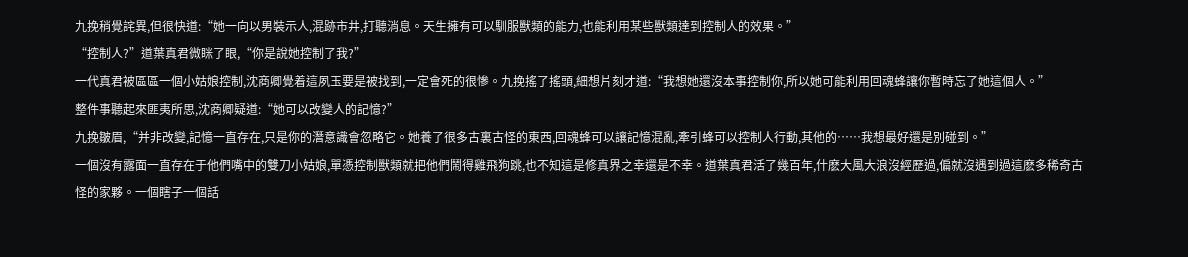九挽稍覺詫異,但很快道:“她一向以男裝示人,混跡市井,打聽消息。天生擁有可以馴服獸類的能力,也能利用某些獸類達到控制人的效果。”
“控制人?”道葉真君微眯了眼,“你是說她控制了我?”
一代真君被區區一個小姑娘控制,沈商卿覺着這夙玉要是被找到,一定會死的很慘。九挽搖了搖頭,細想片刻才道:“我想她還沒本事控制你,所以她可能利用回魂蜂讓你暫時忘了她這個人。”
整件事聽起來匪夷所思,沈商卿疑道:“她可以改變人的記憶?”
九挽皺眉,“并非改變,記憶一直存在,只是你的潛意識會忽略它。她養了很多古裏古怪的東西,回魂蜂可以讓記憶混亂,牽引蜂可以控制人行動,其他的……我想最好還是別碰到。”
一個沒有露面一直存在于他們嘴中的雙刀小姑娘,單憑控制獸類就把他們鬧得雞飛狗跳,也不知這是修真界之幸還是不幸。道葉真君活了幾百年,什麽大風大浪沒經歷過,偏就沒遇到過這麽多稀奇古怪的家夥。一個瞎子一個話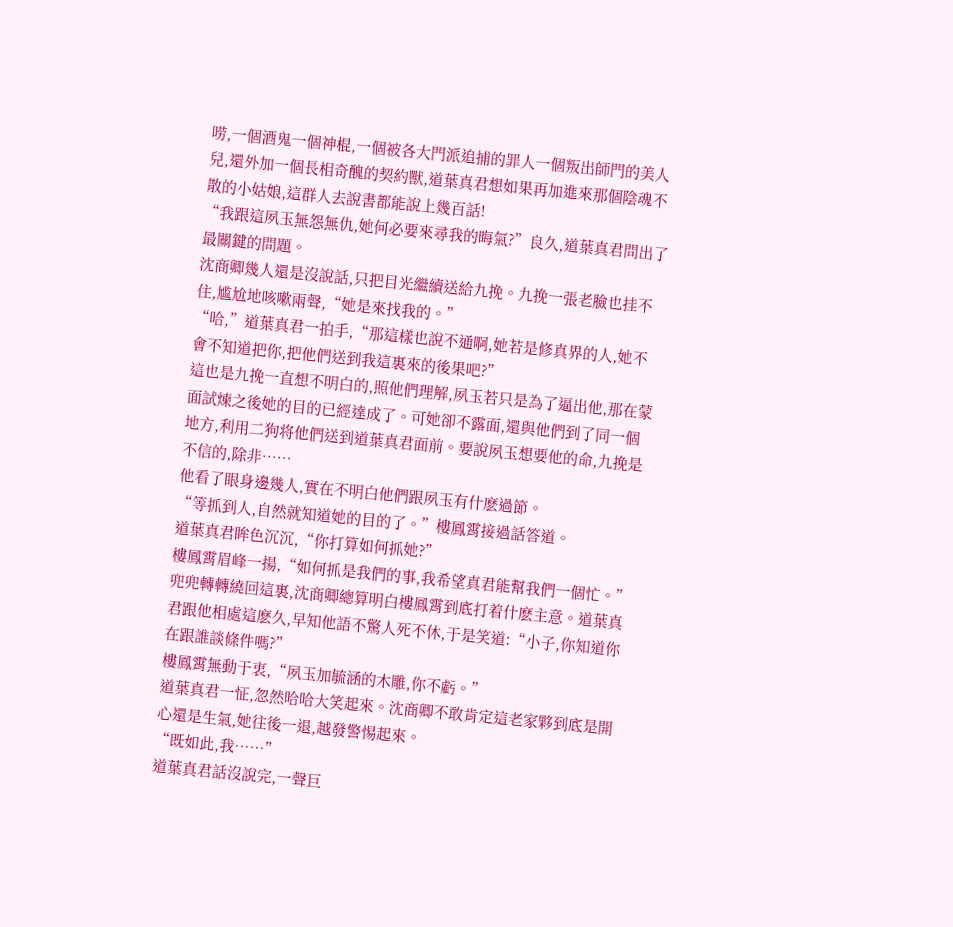唠,一個酒鬼一個神棍,一個被各大門派追捕的罪人一個叛出師門的美人兒,還外加一個長相奇醜的契約獸,道葉真君想如果再加進來那個陰魂不散的小姑娘,這群人去說書都能說上幾百話!
“我跟這夙玉無怨無仇,她何必要來尋我的晦氣?”良久,道葉真君問出了最關鍵的問題。
沈商卿幾人還是沒說話,只把目光繼續送給九挽。九挽一張老臉也挂不住,尴尬地咳嗽兩聲,“她是來找我的。”
“哈,”道葉真君一拍手,“那這樣也說不通啊,她若是修真界的人,她不會不知道把你,把他們送到我這裏來的後果吧?”
這也是九挽一直想不明白的,照他們理解,夙玉若只是為了逼出他,那在蒙面試煉之後她的目的已經達成了。可她卻不露面,還與他們到了同一個地方,利用二狗将他們送到道葉真君面前。要說夙玉想要他的命,九挽是不信的,除非……
他看了眼身邊幾人,實在不明白他們跟夙玉有什麽過節。
“等抓到人,自然就知道她的目的了。”樓鳳霄接過話答道。
道葉真君眸色沉沉,“你打算如何抓她?”
樓鳳霄眉峰一揚,“如何抓是我們的事,我希望真君能幫我們一個忙。”
兜兜轉轉繞回這裏,沈商卿總算明白樓鳳霄到底打着什麽主意。道葉真君跟他相處這麽久,早知他語不驚人死不休,于是笑道:“小子,你知道你在跟誰談條件嗎?”
樓鳳霄無動于衷,“夙玉加毓涵的木雕,你不虧。”
道葉真君一怔,忽然哈哈大笑起來。沈商卿不敢肯定這老家夥到底是開心還是生氣,她往後一退,越發警惕起來。
“既如此,我……”
道葉真君話沒說完,一聲巨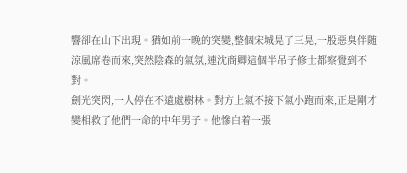響卻在山下出現。猶如前一晚的突變,整個宋城晃了三晃,一股惡臭伴随涼風席卷而來,突然陰森的氣氛,連沈商卿這個半吊子修士都察覺到不對。
劍光突閃,一人停在不遠處樹林。對方上氣不接下氣小跑而來,正是剛才變相救了他們一命的中年男子。他慘白着一張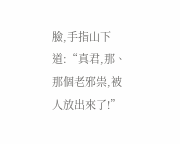臉,手指山下道:“真君,那、那個老邪祟,被人放出來了!”